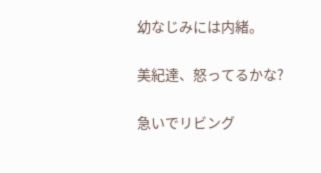幼なじみには内緒。

美紀達、怒ってるかな?

急いでリビング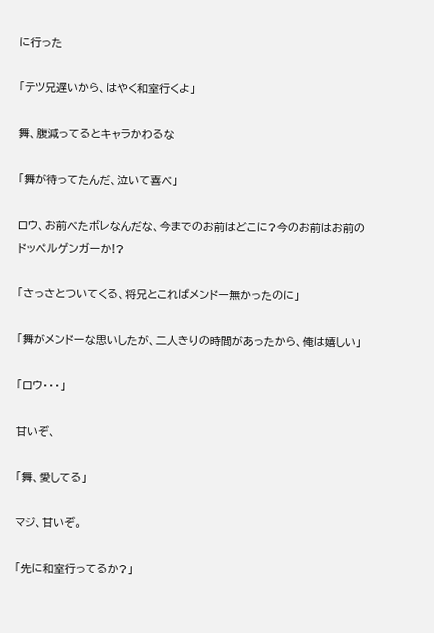に行った

「テツ兄遅いから、はやく和室行くよ」

舞、腹減ってるとキャラかわるな

「舞が待ってたんだ、泣いて喜べ」

ロウ、お前べたボレなんだな、今までのお前はどこに?今のお前はお前のドッペルゲンガーか!?

「さっさとついてくる、将兄とこればメンドー無かったのに」

「舞がメンドーな思いしたが、二人きりの時間があったから、俺は嬉しい」

「ロウ・・・」

甘いぞ、

「舞、愛してる」

マジ、甘いぞ。

「先に和室行ってるか?」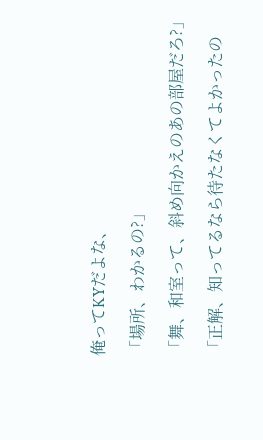俺ってKYだよな、

「場所、わかるの?」

「舞、和室って、斜め向かえのあの部屋だろ?」

「正解、知ってるなら待たなくてよかったの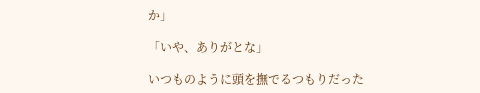か」

「いや、ありがとな」

いつものように頭を撫でるつもりだった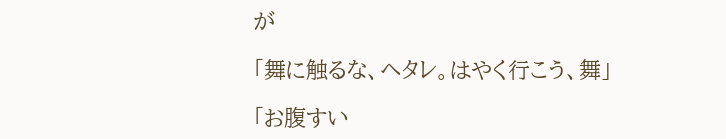が

「舞に触るな、ヘタレ。はやく行こう、舞」

「お腹すい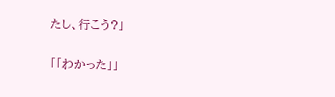たし、行こう?」

「「わかった」」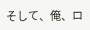そして、俺、ロ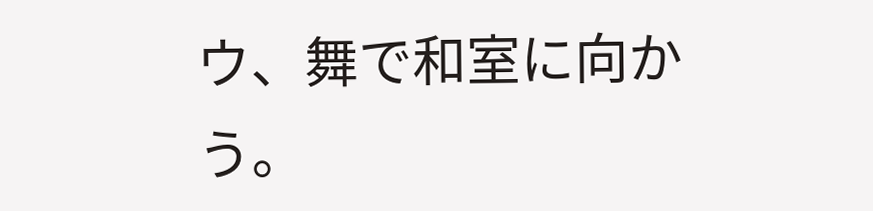ウ、舞で和室に向かう。